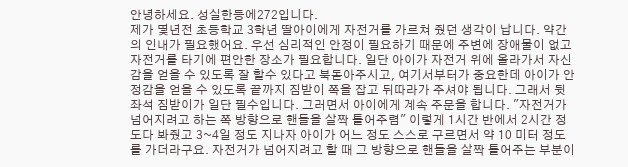안녕하세요. 성실한등에272입니다.
제가 몇년전 초등학교 3학년 딸아이에게 자전거를 가르쳐 줬던 생각이 납니다. 약간의 인내가 필요했어요. 우선 심리적인 안정이 필요하기 때문에 주변에 장애물이 없고 자전거를 타기에 편안한 장소가 필요합니다. 일단 아이가 자전거 위에 올라가서 자신감을 얻을 수 있도록 잘 할수 있다고 북돋아주시고, 여기서부터가 중요한데 아이가 안정감을 얻을 수 있도록 끝까지 짐받이 쪽을 잡고 뒤따라가 주셔야 됩니다. 그래서 뒷좌석 짐받이가 일단 필수입니다. 그러면서 아이에게 계속 주문을 합니다. "자전거가 넘어지려고 하는 쪽 방향으로 핸들을 살짝 틀어주렴" 이렇게 1시간 반에서 2시간 정도다 봐줬고 3~4일 정도 지나자 아이가 어느 정도 스스로 구르면서 약 10 미터 정도를 가더라구요. 자전거가 넘어지려고 할 때 그 방향으로 핸들을 살짝 틀어주는 부분이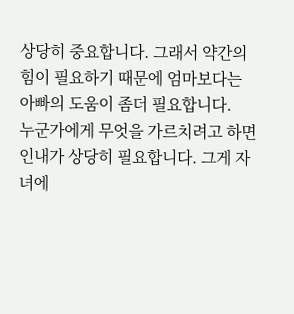상당히 중요합니다. 그래서 약간의 힘이 필요하기 때문에 엄마보다는 아빠의 도움이 좀더 필요합니다.
누군가에게 무엇을 가르치려고 하면 인내가 상당히 필요합니다. 그게 자녀에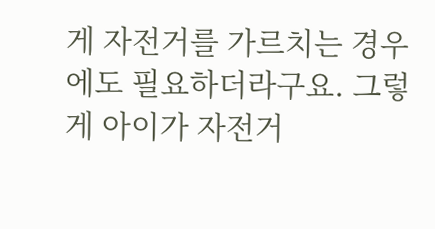게 자전거를 가르치는 경우에도 필요하더라구요. 그렇게 아이가 자전거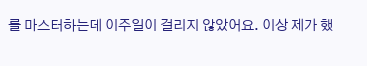를 마스터하는데 이주일이 걸리지 않았어요. 이상 제가 했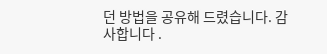던 방법을 공유해 드렸습니다. 감사합니다 .